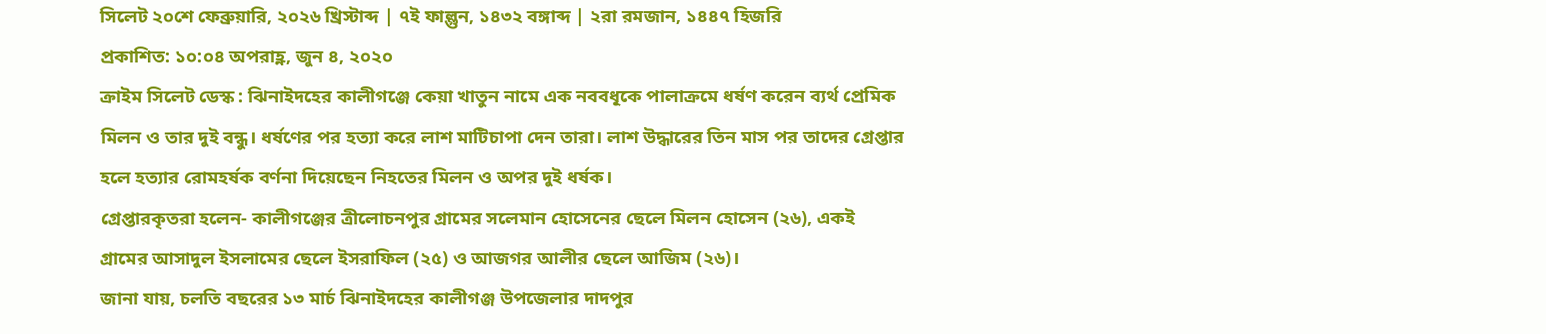সিলেট ২০শে ফেব্রুয়ারি, ২০২৬ খ্রিস্টাব্দ | ৭ই ফাল্গুন, ১৪৩২ বঙ্গাব্দ | ২রা রমজান, ১৪৪৭ হিজরি
প্রকাশিত: ১০:০৪ অপরাহ্ণ, জুন ৪, ২০২০
ক্রাইম সিলেট ডেস্ক : ঝিনাইদহের কালীগঞ্জে কেয়া খাতুন নামে এক নববধূকে পালাক্রমে ধর্ষণ করেন ব্যর্থ প্রেমিক মিলন ও তার দুই বন্ধু। ধর্ষণের পর হত্যা করে লাশ মাটিচাপা দেন তারা। লাশ উদ্ধারের তিন মাস পর তাদের গ্রেপ্তার হলে হত্যার রোমহর্ষক বর্ণনা দিয়েছেন নিহতের মিলন ও অপর দুই ধর্ষক।
গ্রেপ্তারকৃতরা হলেন- কালীগঞ্জের ত্রীলোচনপুর গ্রামের সলেমান হোসেনের ছেলে মিলন হোসেন (২৬), একই গ্রামের আসাদুল ইসলামের ছেলে ইসরাফিল (২৫) ও আজগর আলীর ছেলে আজিম (২৬)।
জানা যায়, চলতি বছরের ১৩ মার্চ ঝিনাইদহের কালীগঞ্জ উপজেলার দাদপুর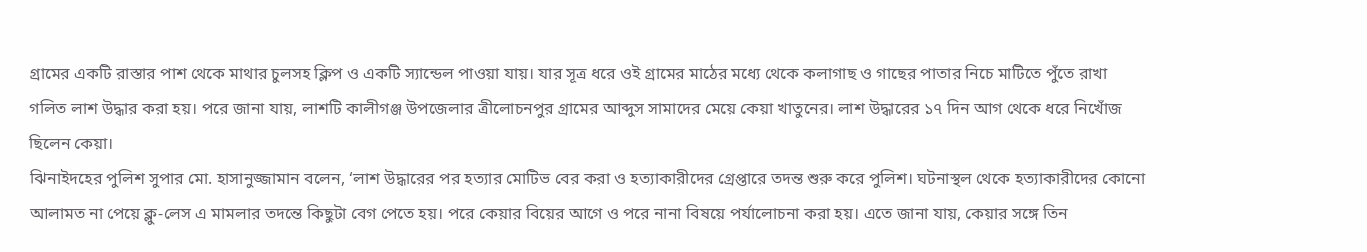গ্রামের একটি রাস্তার পাশ থেকে মাথার চুলসহ ক্লিপ ও একটি স্যান্ডেল পাওয়া যায়। যার সূত্র ধরে ওই গ্রামের মাঠের মধ্যে থেকে কলাগাছ ও গাছের পাতার নিচে মাটিতে পুঁতে রাখা গলিত লাশ উদ্ধার করা হয়। পরে জানা যায়, লাশটি কালীগঞ্জ উপজেলার ত্রীলোচনপুর গ্রামের আব্দুস সামাদের মেয়ে কেয়া খাতুনের। লাশ উদ্ধারের ১৭ দিন আগ থেকে ধরে নিখোঁজ ছিলেন কেয়া।
ঝিনাইদহের পুলিশ সুপার মো. হাসানুজ্জামান বলেন, ‘লাশ উদ্ধারের পর হত্যার মোটিভ বের করা ও হত্যাকারীদের গ্রেপ্তারে তদন্ত শুরু করে পুলিশ। ঘটনাস্থল থেকে হত্যাকারীদের কোনো আলামত না পেয়ে ক্লু-লেস এ মামলার তদন্তে কিছুটা বেগ পেতে হয়। পরে কেয়ার বিয়ের আগে ও পরে নানা বিষয়ে পর্যালোচনা করা হয়। এতে জানা যায়, কেয়ার সঙ্গে তিন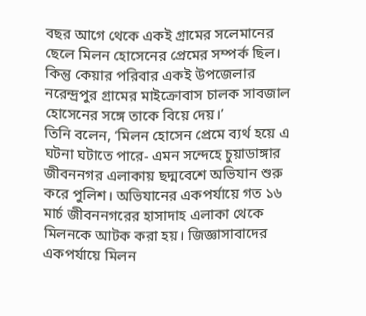বছর আগে থেকে একই গ্রামের সলেমানের ছেলে মিলন হোসেনের প্রেমের সম্পর্ক ছিল। কিন্তু কেয়ার পরিবার একই উপজেলার নরেন্দ্রপুর গ্রামের মাইক্রোবাস চালক সাবজাল হোসেনের সঙ্গে তাকে বিয়ে দেয়।’
তিনি বলেন, ‘মিলন হোসেন প্রেমে ব্যর্থ হয়ে এ ঘটনা ঘটাতে পারে- এমন সন্দেহে চুয়াডাঙ্গার জীবননগর এলাকায় ছদ্মবেশে অভিযান শুরু করে পুলিশ। অভিযানের একপর্যায়ে গত ১৬ মার্চ জীবননগরের হাসাদাহ এলাকা থেকে মিলনকে আটক করা হয়। জিজ্ঞাসাবাদের একপর্যায়ে মিলন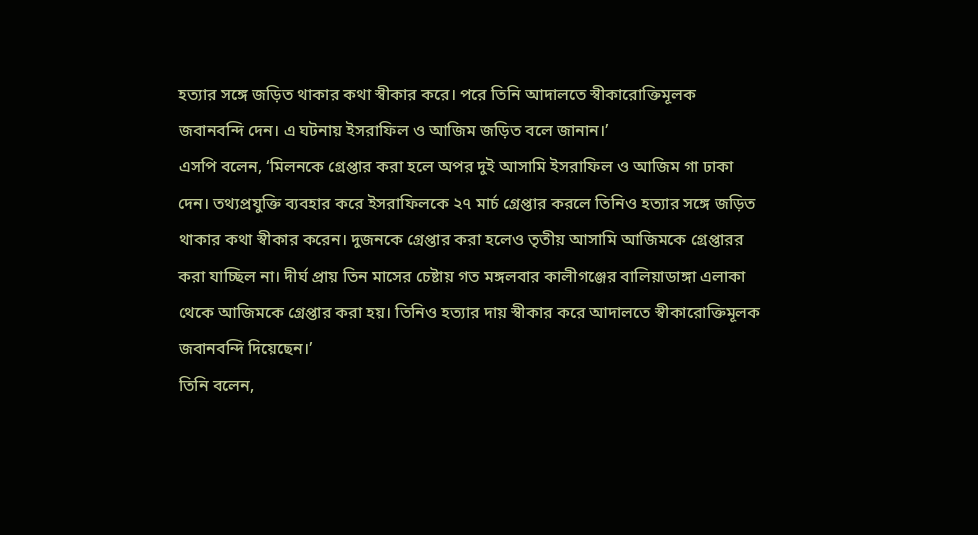হত্যার সঙ্গে জড়িত থাকার কথা স্বীকার করে। পরে তিনি আদালতে স্বীকারোক্তিমূলক জবানবন্দি দেন। এ ঘটনায় ইসরাফিল ও আজিম জড়িত বলে জানান।’
এসপি বলেন, ‘মিলনকে গ্রেপ্তার করা হলে অপর দুই আসামি ইসরাফিল ও আজিম গা ঢাকা দেন। তথ্যপ্রযুক্তি ব্যবহার করে ইসরাফিলকে ২৭ মার্চ গ্রেপ্তার করলে তিনিও হত্যার সঙ্গে জড়িত থাকার কথা স্বীকার করেন। দুজনকে গ্রেপ্তার করা হলেও তৃতীয় আসামি আজিমকে গ্রেপ্তারর করা যাচ্ছিল না। দীর্ঘ প্রায় তিন মাসের চেষ্টায় গত মঙ্গলবার কালীগঞ্জের বালিয়াডাঙ্গা এলাকা থেকে আজিমকে গ্রেপ্তার করা হয়। তিনিও হত্যার দায় স্বীকার করে আদালতে স্বীকারোক্তিমূলক জবানবন্দি দিয়েছেন।’
তিনি বলেন,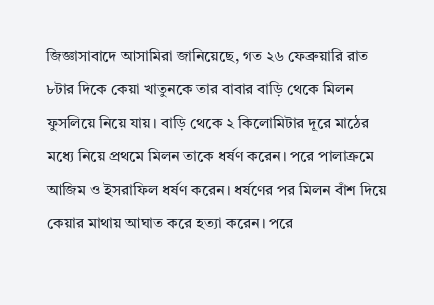জিজ্ঞাসাবাদে আসামিরা জানিয়েছে, গত ২৬ ফেব্রুয়ারি রাত ৮টার দিকে কেয়া খাতুনকে তার বাবার বাড়ি থেকে মিলন ফুসলিয়ে নিয়ে যায়। বাড়ি থেকে ২ কিলোমিটার দূরে মাঠের মধ্যে নিয়ে প্রথমে মিলন তাকে ধর্ষণ করেন। পরে পালাক্রমে আজিম ও ইসরাফিল ধর্ষণ করেন। ধর্ষণের পর মিলন বাঁশ দিয়ে কেয়ার মাথায় আঘাত করে হত্যা করেন। পরে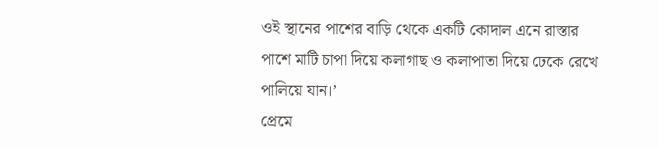ওই স্থানের পাশের বাড়ি থেকে একটি কোদাল এনে রাস্তার পাশে মাটি চাপা দিয়ে কলাগাছ ও কলাপাতা দিয়ে ঢেকে রেখে পালিয়ে যান।’
প্রেমে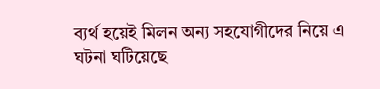ব্যর্থ হয়েই মিলন অন্য সহযোগীদের নিয়ে এ ঘটনা ঘটিয়েছে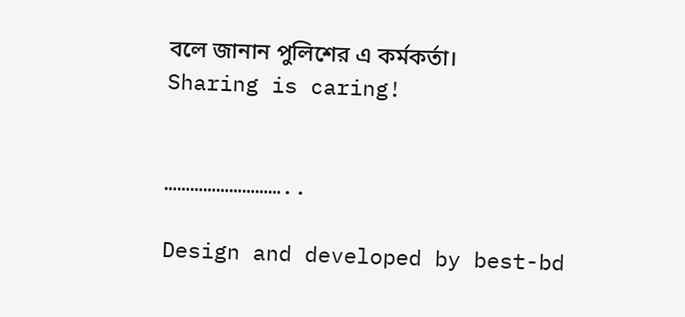বলে জানান পুলিশের এ কর্মকর্তা।
Sharing is caring!


………………………..

Design and developed by best-bd